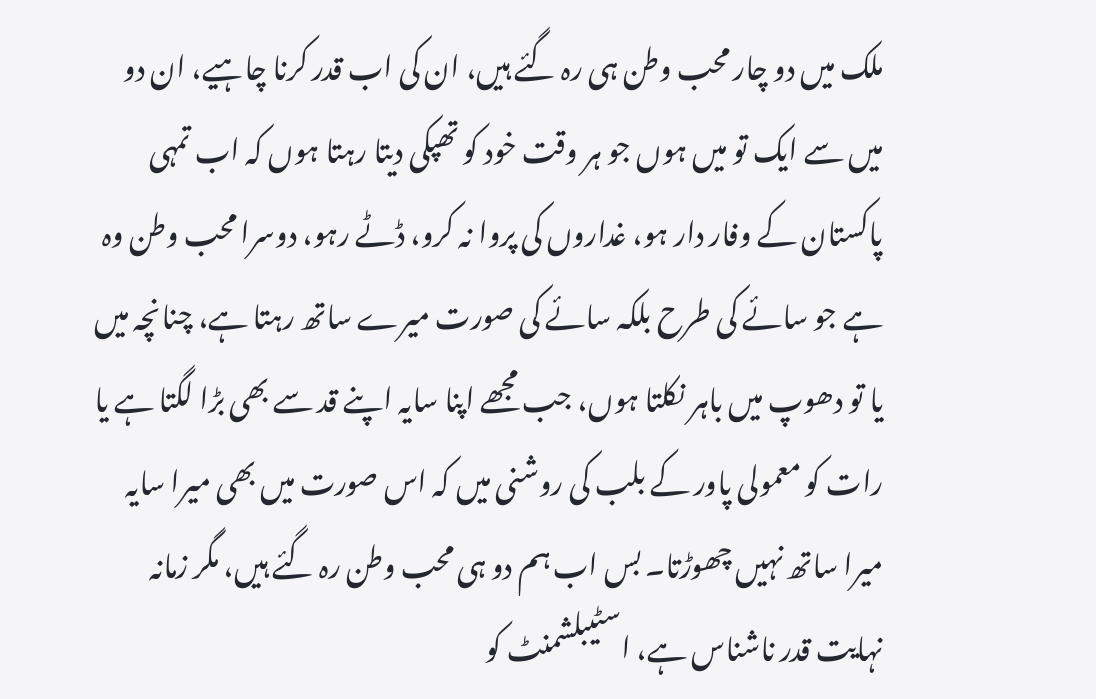ملک میں دو چار محب وطن ہی رہ گئے ہیں، ان کی اب قدر کرنا چاہیے، ان دو میں سے ایک تو میں ہوں جو ہر وقت خود کو تھپکی دیتا رہتا ہوں کہ اب تمہی پاکستان کے وفار دار ہو، غداروں کی پروا نہ کرو، ڈٹے رہو، دوسرا محب وطن وہ ہے جو سائے کی طرح بلکہ سائے کی صورت میرے ساتھ رہتا ہے، چنانچہ میں یا تو دھوپ میں باہر نکلتا ہوں، جب مجھے اپنا سایہ اپنے قد سے بھی بڑا لگتا ہے یا رات کو معمولی پاور کے بلب کی روشنی میں کہ اس صورت میں بھی میرا سایہ میرا ساتھ نہیں چھوڑتا۔ بس اب ہم دو ہی محب وطن رہ گئے ہیں، مگر زمانہ نہایت قدر ناشناس ہے، اسٹیبلشمنٹ کو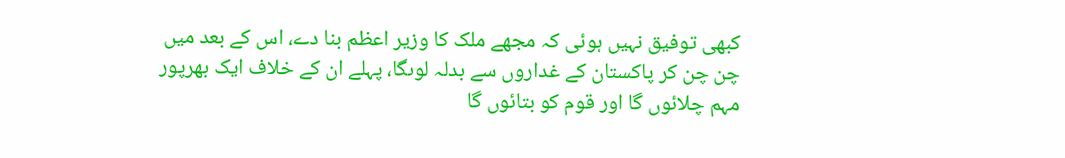کبھی توفیق نہیں ہوئی کہ مجھے ملک کا وزیر اعظم بنا دے، اس کے بعد میں چن چن کر پاکستان کے غداروں سے بدلہ لوںگا، پہلے ان کے خلاف ایک بھرپور مہم چلائوں گا اور قوم کو بتائوں گا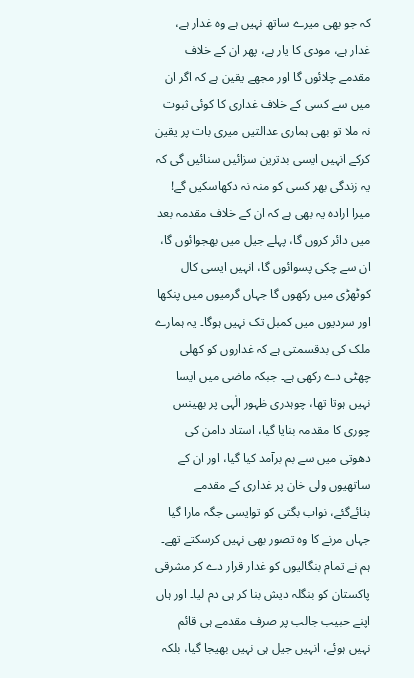کہ جو بھی میرے ساتھ نہیں ہے وہ غدار ہے، غدار ہے، مودی کا یار ہے، پھر ان کے خلاف مقدمے چلائوں گا اور مجھے یقین ہے کہ اگر ان میں سے کسی کے خلاف غداری کا کوئی ثبوت نہ ملا تو بھی ہماری عدالتیں میری بات پر یقین کرکے انہیں ایسی بدترین سزائیں سنائیں گی کہ یہ زندگی بھر کسی کو منہ نہ دکھاسکیں گے!
میرا ارادہ یہ بھی ہے کہ ان کے خلاف مقدمہ بعد میں دائر کروں گا، پہلے جیل میں بھجوائوں گا، ان سے چکی پسوائوں گا، انہیں ایسی کال کوٹھڑی میں رکھوں گا جہاں گرمیوں میں پنکھا اور سردیوں میں کمبل تک نہیں ہوگا۔ یہ ہمارے ملک کی بدقسمتی ہے کہ غداروں کو کھلی چھٹی دے رکھی ہے۔ جبکہ ماضی میں ایسا نہیں ہوتا تھا، چوہدری ظہور الٰہی پر بھینس چوری کا مقدمہ بنایا گیا، استاد دامن کی دھوتی میں سے بم برآمد کیا گیا، اور ان کے ساتھیوں ولی خان پر غداری کے مقدمے بنائےگئے، نواب بگتی کو توایسی جگہ مارا گیا جہاں مرنے کا وہ تصور بھی نہیں کرسکتے تھے۔ ہم نے تمام بنگالیوں کو غدار قرار دے کر مشرقی پاکستان کو بنگلہ دیش بنا کر ہی دم لیا۔ اور ہاں اپنے حبیب جالب پر صرف مقدمے ہی قائم نہیں ہوئے، انہیں جیل ہی نہیں بھیجا گیا، بلکہ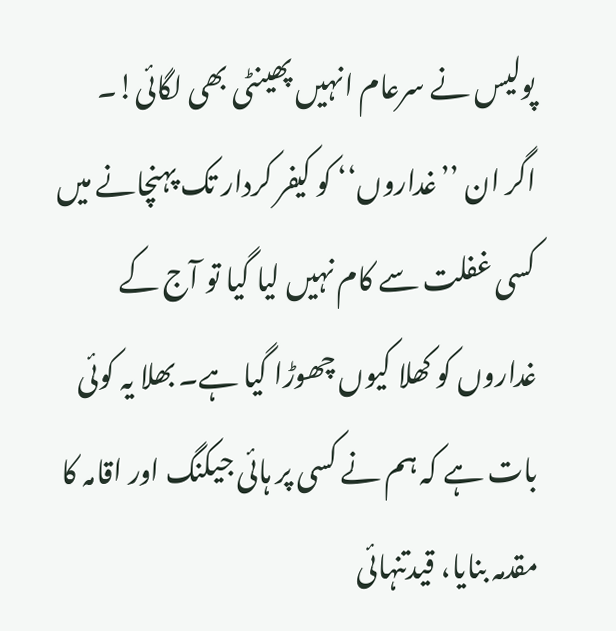پولیس نے سرعام انہیں پھینٹی بھی لگائی!۔
اگر ان ’’غداروں‘‘ کو کیفر کردار تک پہنچانے میں کسی غفلت سے کام نہیں لیا گیا تو آج کے غداروں کو کھلا کیوں چھوڑا گیا ہے۔ بھلا یہ کوئی بات ہے کہ ہم نے کسی پر ہائی جیکنگ اور اقامہ کا مقدمہ بنایا، قیدتنہائی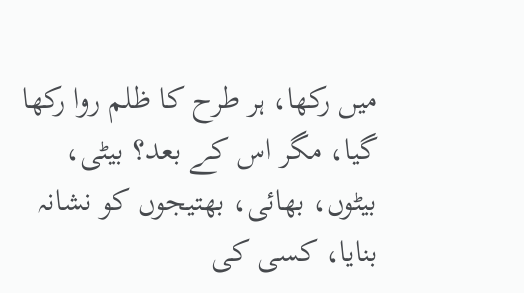میں رکھا، ہر طرح کا ظلم روا رکھا گیا، مگر اس کے بعد؟ بیٹی، بیٹوں، بھائی، بھتیجوں کو نشانہ بنایا، کسی کی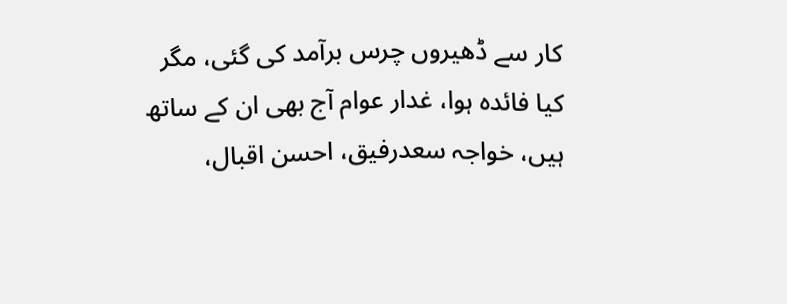کار سے ڈھیروں چرس برآمد کی گئی، مگر کیا فائدہ ہوا، غدار عوام آج بھی ان کے ساتھ ہیں، خواجہ سعدرفیق، احسن اقبال،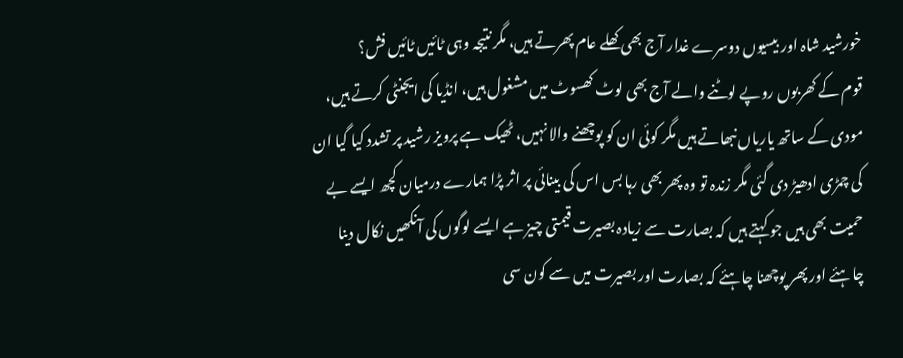خورشید شاہ اور بیسیوں دوسرے غدار آج بھی کھلے عام پھرتے ہیں، مگر نتیجہ وہی ٹائیں ٹائیں فش؟
قوم کے کھربوں روپے لوٹنے والے آج بھی لوٹ کھسوٹ میں مشغول ہیں، انڈیا کی ایجنٹی کرتے ہیں، مودی کے ساتھ یاریاں نبھاتے ہیں مگر کوئی ان کو پوچھنے والا نہیں، ٹھیک ہے پرویز رشید پر تشدد کیا گیا ان کی چمڑی ادھیڑ دی گئی مگر زندہ تو وہ پھر بھی رہا بس اس کی بینائی پر اثر پڑا ہمارے درمیان کچھ ایسے بے حمیت بھی ہیں جو کہتے ہیں کہ بصارت سے زیادہ بصیرت قیمتی چیز ہے ایسے لوگوں کی آنکھیں نکال دینا چاہئے اور پھر پوچھنا چاہئے کہ بصارت اور بصیرت میں سے کون سی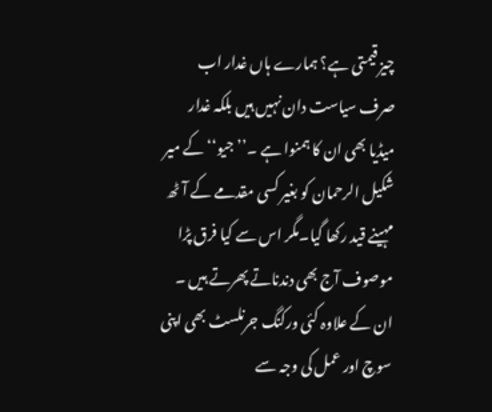چیز قیمتی ہے؟ ہمارے ہاں غدار اب صرف سیاست دان نہیں ہیں بلکہ غدار میڈیا بھی ان کا ہمنوا ہے ۔’’جیو‘‘ کے میر شکیل الرحمان کو بغیر کسی مقدمے کے آٹھ مہینے قید رکھا گیا۔مگر اس سے کیا فرق پڑا موصوف آج بھی دندناتے پھرتے ہیں ۔ ان کے علاوہ کئی ورکنگ جرنلسٹ بھی اپنی سوچ اور عمل کی وجہ سے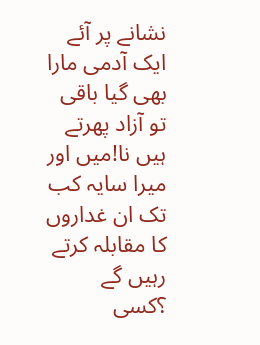نشانے پر آئے ایک آدمی مارا بھی گیا باقی تو آزاد پھرتے ہیں نا!میں اور میرا سایہ کب تک ان غداروں کا مقابلہ کرتے رہیں گے ؟کسی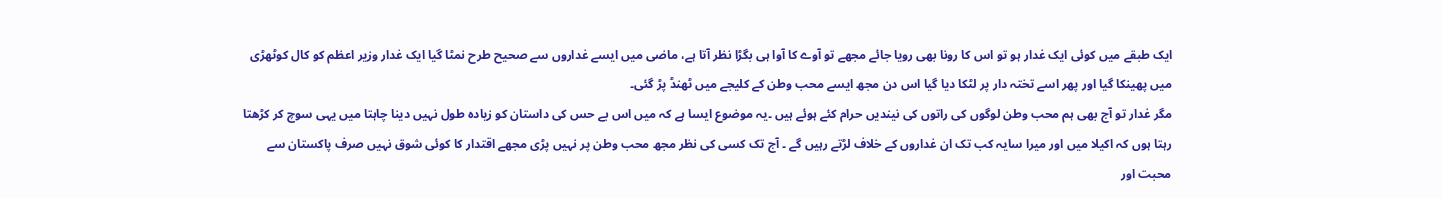ایک طبقے میں کوئی ایک غدار ہو تو اس کا رونا بھی رویا جائے مجھے تو آوے کا آوا ہی بگڑا نظر آتا ہے، ماضی میں ایسے غداروں سے صحیح طرح نمٹا گیا ایک غدار وزیر اعظم کو کال کوٹھڑی میں پھینکا گیا اور پھر اسے تختہ دار پر لٹکا دیا گیا اس دن مجھ ایسے محب وطن کے کلیجے میں ٹھنڈ پڑ گئی۔
مگر غدار تو آج بھی ہم محب وطن لوگوں کی راتوں کی نیندیں حرام کئے ہوئے ہیں ۔یہ موضوع ایسا ہے کہ میں اس بے حس کی داستان کو زیادہ طول نہیں دینا چاہتا میں یہی سوچ کر کڑھتا رہتا ہوں کہ اکیلا میں اور میرا سایہ کب تک ان غداروں کے خلاف لڑتے رہیں گے ۔ آج تک کسی کی نظر مجھ محب وطن پر نہیں پڑی مجھے اقتدار کا کوئی شوق نہیں صرف پاکستان سے محبت اور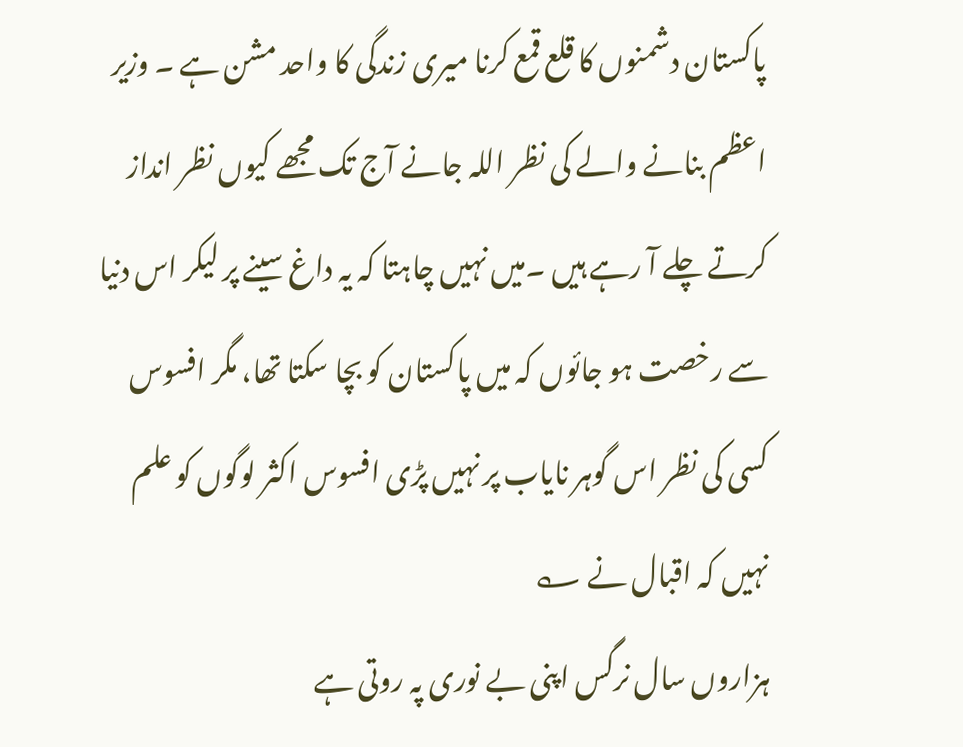پاکستان دشمنوں کا قلع قمع کرنا میری زندگی کا واحد مشن ہے ۔ وزیر اعظم بنانے والے کی نظر اللہ جانے آج تک مجھے کیوں نظر انداز کرتے چلے آ رہے ہیں ۔میں نہیں چاہتا کہ یہ داغ سینے پر لیکر اس دنیا سے رخصت ہو جائوں کہ میں پاکستان کو بچا سکتا تھا، مگر افسوس کسی کی نظر اس گوہر نایاب پر نہیں پڑی افسوس اکثر لوگوں کو علم نہیں کہ اقبال نے ؎
ہزاروں سال نرگس اپنی بے نوری پہ روتی ہے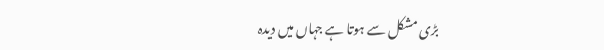بڑی مشکل سے ہوتا ہے جہاں میں دیدہ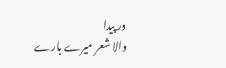ور پیدا
والا شعر میرے بارے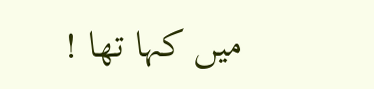میں کہا تھا !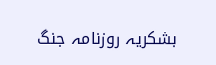بشکریہ روزنامہ جنگ